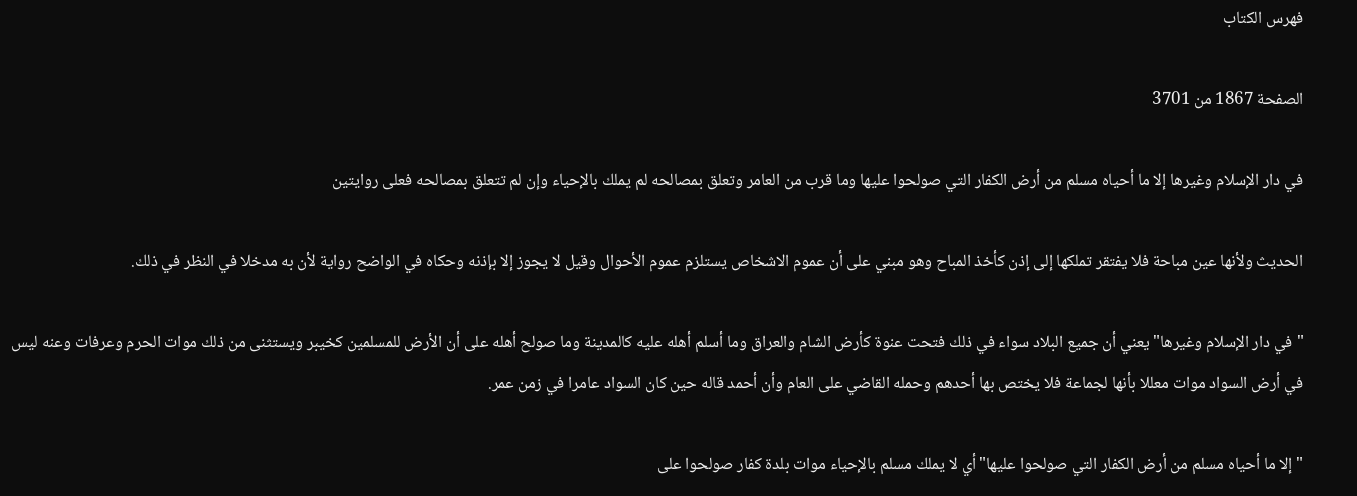فهرس الكتاب

الصفحة 1867 من 3701

في دار الإسلام وغيرها إلا ما أحياه مسلم من أرض الكفار التي صولحوا عليها وما قرب من العامر وتعلق بمصالحه لم يملك بالإحياء وإن لم تتعلق بمصالحه فعلى روايتين

الحديث ولأنها عين مباحة فلا يفتقر تملكها إلى إذن كأخذ المباح وهو مبني على أن عموم الاشخاص يستلزم عموم الأحوال وقيل لا يجوز إلا بإذنه وحكاه في الواضح رواية لأن به مدخلا في النظر في ذلك.

"في دار الإسلام وغيرها"يعني أن جميع البلاد سواء في ذلك فتحت عنوة كأرض الشام والعراق وما أسلم أهله عليه كالمدينة وما صولح أهله على أن الأرض للمسلمين كخيبر ويستثنى من ذلك موات الحرم وعرفات وعنه ليس في أرض السواد موات معللا بأنها لجماعة فلا يختص بها أحدهم وحمله القاضي على العام وأن أحمد قاله حين كان السواد عامرا في زمن عمر.

"إلا ما أحياه مسلم من أرض الكفار التي صولحوا عليها"أي لا يملك مسلم بالإحياء موات بلدة كفار صولحوا على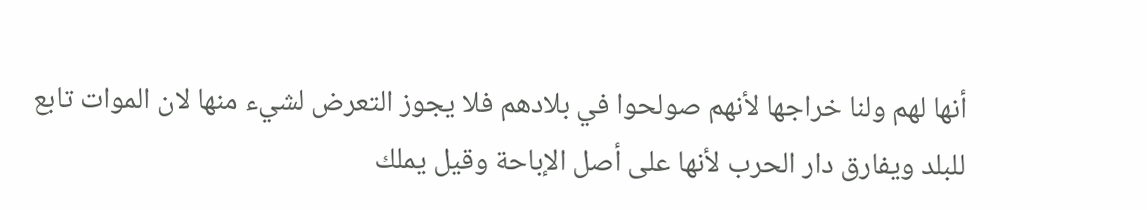أنها لهم ولنا خراجها لأنهم صولحوا في بلادهم فلا يجوز التعرض لشيء منها لان الموات تابع للبلد ويفارق دار الحرب لأنها على أصل الإباحة وقيل يملك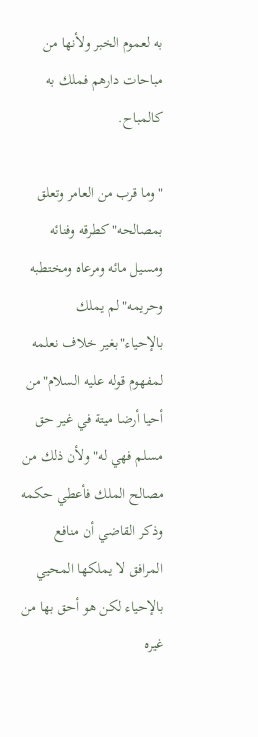به لعموم الخبر ولأنها من مباحات دارهم فملك به كالمباح.

"وما قرب من العامر وتعلق بمصالحه"كطرقه وفنائه ومسيل مائه ومرعاه ومختطبه وحريمه"لم يملك بالإحياء"بغير خلاف نعلمه لمفهوم قوله عليه السلام"من أحيا أرضا ميتة في غير حق مسلم فهي له"ولأن ذلك من مصالح الملك فأعطي حكمه وذكر القاضي أن منافع المرافق لا يملكها المحيي بالإحياء لكن هو أحق بها من غيره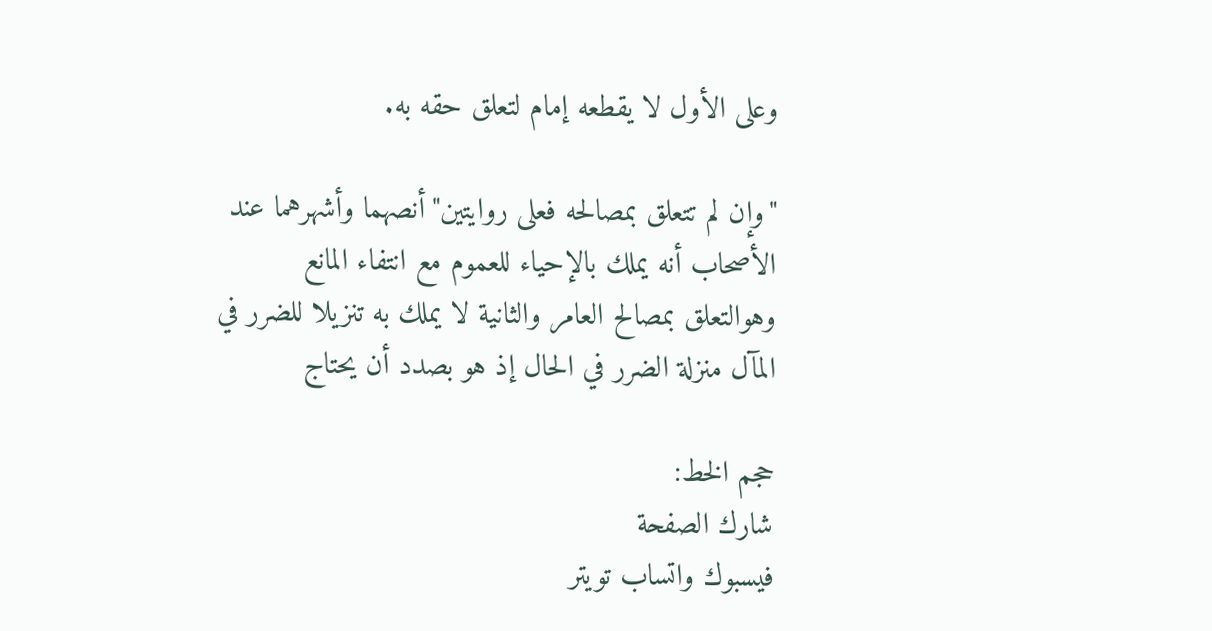وعلى الأول لا يقطعه إمام لتعلق حقه به.

"وإن لم تتعلق بمصالحه فعلى روايتين"أنصهما وأشهرهما عند الأصحاب أنه يملك بالإحياء للعموم مع انتفاء المانع وهوالتعلق بمصالح العامر والثانية لا يملك به تنزيلا للضرر في المآل منزلة الضرر في الحال إذ هو بصدد أن يحتاج

حجم الخط:
شارك الصفحة
فيسبوك واتساب تويتر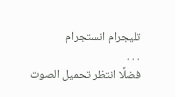تليجرام انستجرام
. . .
فضلًا انتظر تحميل الصوت